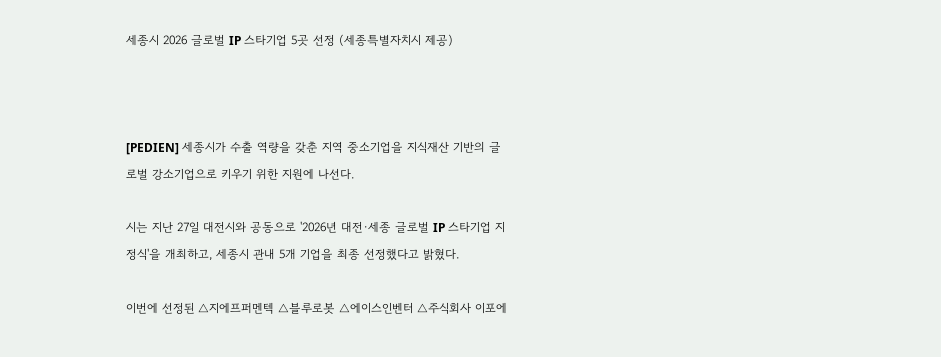세종시 2026 글로벌 IP 스타기업 5곳 선정 (세종특별자치시 제공)



[PEDIEN] 세종시가 수출 역량을 갖춘 지역 중소기업을 지식재산 기반의 글로벌 강소기업으로 키우기 위한 지원에 나선다.

시는 지난 27일 대전시와 공동으로 '2026년 대전·세종 글로벌 IP 스타기업 지정식'을 개최하고, 세종시 관내 5개 기업을 최종 선정했다고 밝혔다.

이번에 선정된 △지에프퍼멘텍 △블루로봇 △에이스인벤터 △주식회사 이포에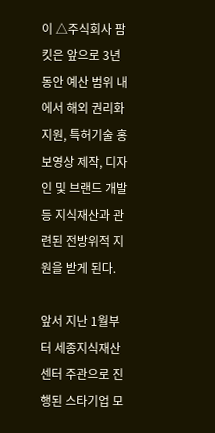이 △주식회사 팜킷은 앞으로 3년 동안 예산 범위 내에서 해외 권리화 지원, 특허기술 홍보영상 제작, 디자인 및 브랜드 개발 등 지식재산과 관련된 전방위적 지원을 받게 된다.

앞서 지난 1월부터 세종지식재산센터 주관으로 진행된 스타기업 모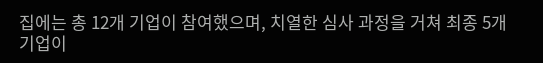집에는 총 12개 기업이 참여했으며, 치열한 심사 과정을 거쳐 최종 5개 기업이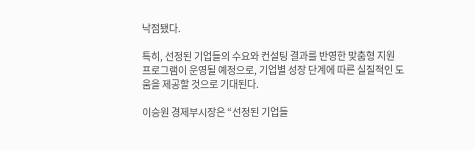낙점됐다.

특히, 선정된 기업들의 수요와 컨설팅 결과를 반영한 맞춤형 지원 프로그램이 운영될 예정으로, 기업별 성장 단계에 따른 실질적인 도움을 제공할 것으로 기대된다.

이승원 경제부시장은 “선정된 기업들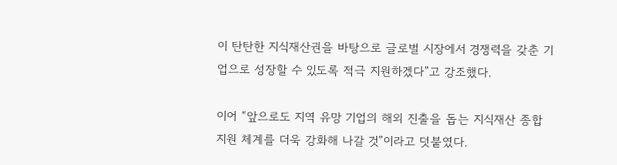이 탄탄한 지식재산권을 바탕으로 글로벌 시장에서 경쟁력을 갖춘 기업으로 성장할 수 있도록 적극 지원하겠다”고 강조했다.

이어 “앞으로도 지역 유망 기업의 해외 진출을 돕는 지식재산 종합 지원 체계를 더욱 강화해 나갈 것”이라고 덧붙였다.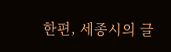한편, 세종시의 글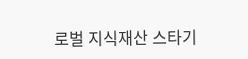로벌 지식재산 스타기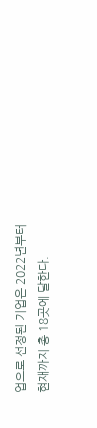업으로 선정된 기업은 2022년부터 현재까지 총 18곳에 달한다.